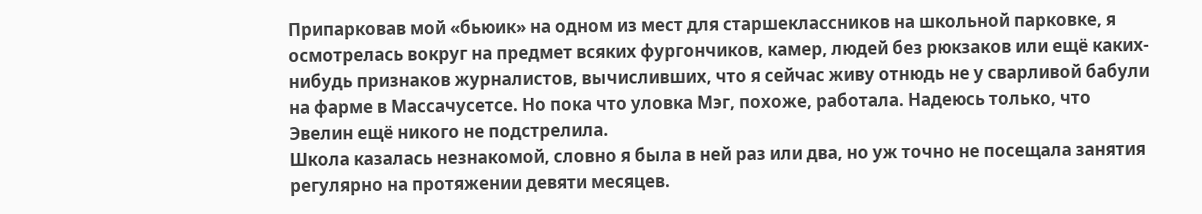Припарковав мой «бьюик» на одном из мест для старшеклассников на школьной парковке, я осмотрелась вокруг на предмет всяких фургончиков, камер, людей без рюкзаков или ещё каких-нибудь признаков журналистов, вычисливших, что я сейчас живу отнюдь не у сварливой бабули на фарме в Массачусетсе. Но пока что уловка Мэг, похоже, работала. Надеюсь только, что Эвелин ещё никого не подстрелила.
Школа казалась незнакомой, словно я была в ней раз или два, но уж точно не посещала занятия регулярно на протяжении девяти месяцев.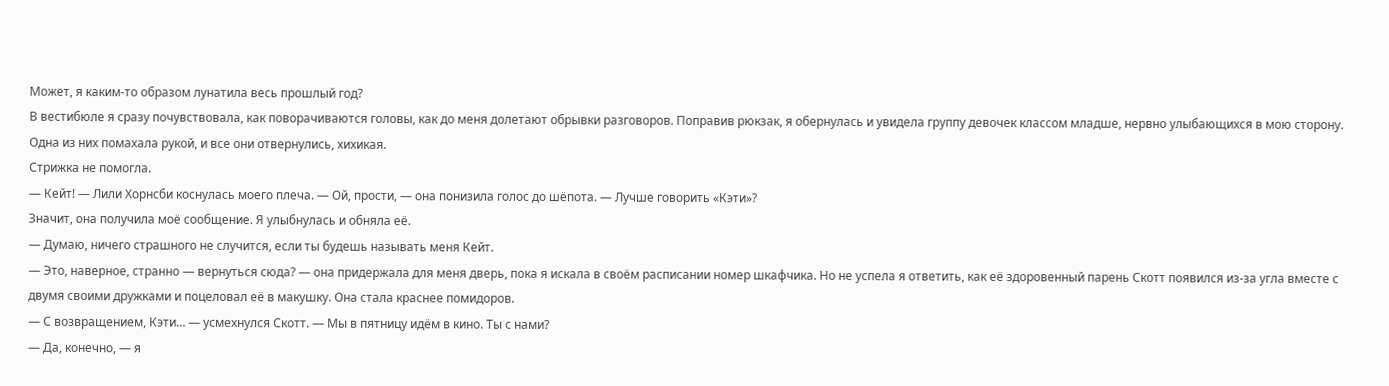Может, я каким-то образом лунатила весь прошлый год?
В вестибюле я сразу почувствовала, как поворачиваются головы, как до меня долетают обрывки разговоров. Поправив рюкзак, я обернулась и увидела группу девочек классом младше, нервно улыбающихся в мою сторону. Одна из них помахала рукой, и все они отвернулись, хихикая.
Стрижка не помогла.
— Кейт! — Лили Хорнсби коснулась моего плеча. — Ой, прости, — она понизила голос до шёпота. — Лучше говорить «Кэти»?
Значит, она получила моё сообщение. Я улыбнулась и обняла её.
— Думаю, ничего страшного не случится, если ты будешь называть меня Кейт.
— Это, наверное, странно — вернуться сюда? — она придержала для меня дверь, пока я искала в своём расписании номер шкафчика. Но не успела я ответить, как её здоровенный парень Скотт появился из-за угла вместе с двумя своими дружками и поцеловал её в макушку. Она стала краснее помидоров.
— С возвращением, Кэти… — усмехнулся Скотт. — Мы в пятницу идём в кино. Ты с нами?
— Да, конечно, — я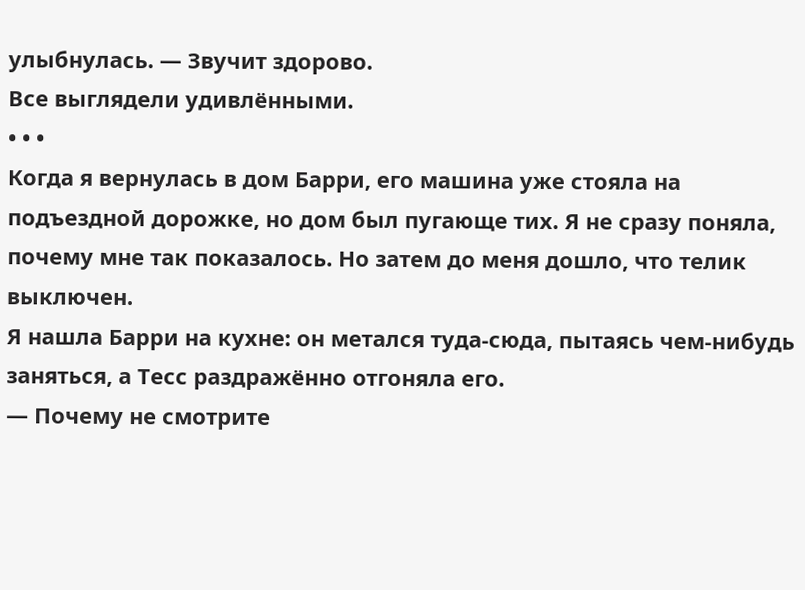улыбнулась. — Звучит здорово.
Все выглядели удивлёнными.
• • •
Когда я вернулась в дом Барри, его машина уже стояла на подъездной дорожке, но дом был пугающе тих. Я не сразу поняла, почему мне так показалось. Но затем до меня дошло, что телик выключен.
Я нашла Барри на кухне: он метался туда-сюда, пытаясь чем-нибудь заняться, а Тесс раздражённо отгоняла его.
— Почему не смотрите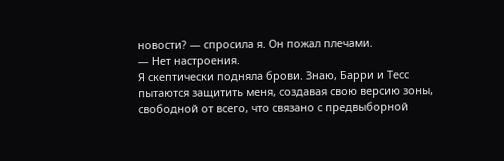новости? — спросила я. Он пожал плечами.
— Нет настроения.
Я скептически подняла брови. Знаю, Барри и Тесс пытаются защитить меня, создавая свою версию зоны, свободной от всего, что связано с предвыборной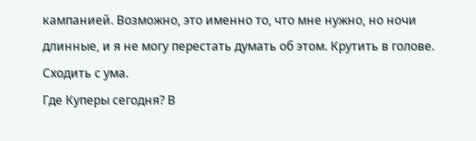кампанией. Возможно, это именно то, что мне нужно, но ночи длинные, и я не могу перестать думать об этом. Крутить в голове. Сходить с ума.
Где Куперы сегодня? В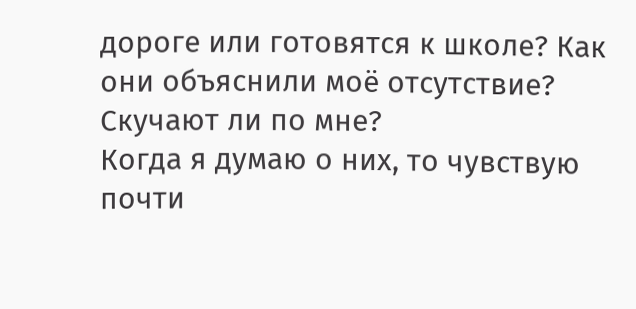дороге или готовятся к школе? Как они объяснили моё отсутствие? Скучают ли по мне?
Когда я думаю о них, то чувствую почти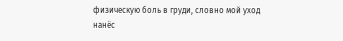физическую боль в груди, словно мой уход нанёс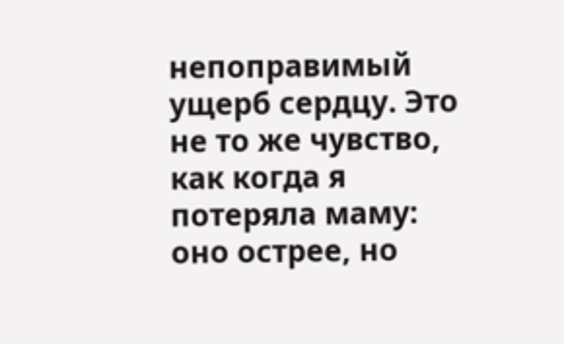непоправимый ущерб сердцу. Это не то же чувство, как когда я потеряла маму: оно острее, но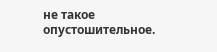не такое опустошительное.